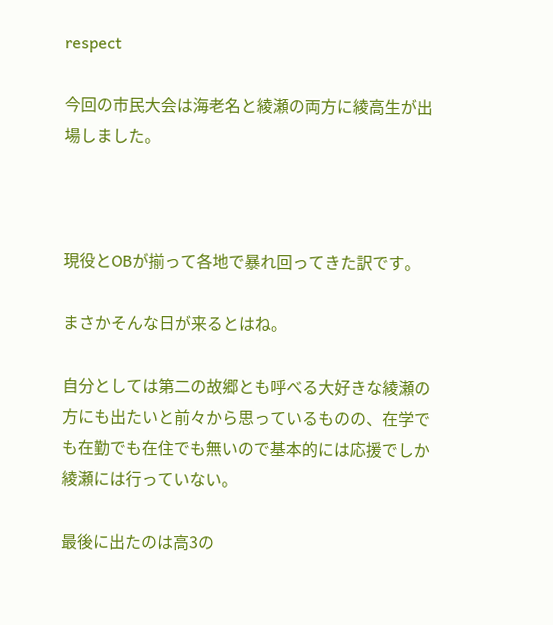respect

今回の市民大会は海老名と綾瀬の両方に綾高生が出場しました。



現役とOBが揃って各地で暴れ回ってきた訳です。

まさかそんな日が来るとはね。

自分としては第二の故郷とも呼べる大好きな綾瀬の方にも出たいと前々から思っているものの、在学でも在勤でも在住でも無いので基本的には応援でしか綾瀬には行っていない。

最後に出たのは高3の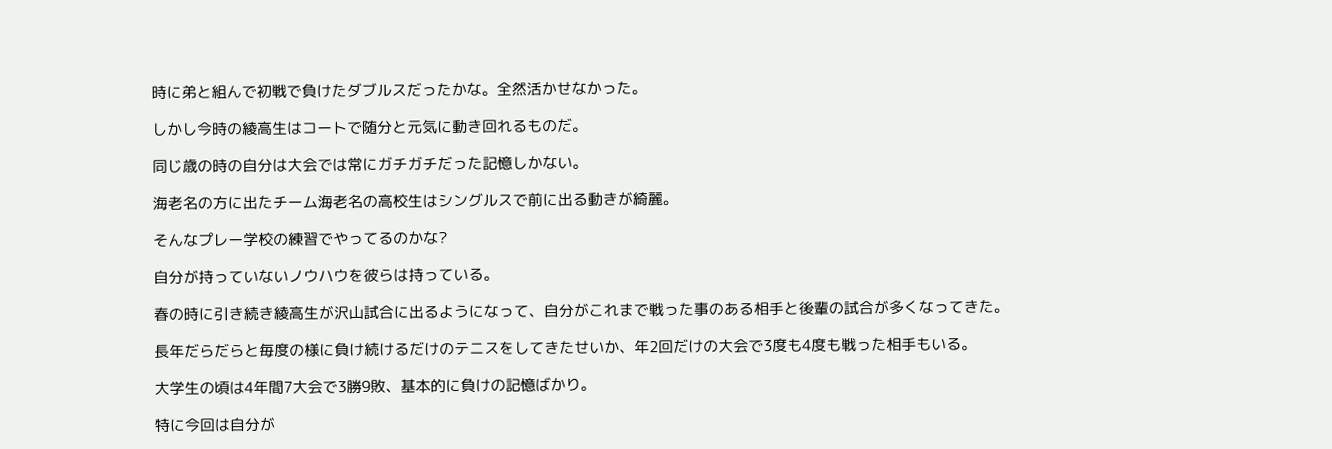時に弟と組んで初戦で負けたダブルスだったかな。全然活かせなかった。

しかし今時の綾高生はコートで随分と元気に動き回れるものだ。

同じ歳の時の自分は大会では常にガチガチだった記憶しかない。

海老名の方に出たチーム海老名の高校生はシングルスで前に出る動きが綺麗。

そんなプレー学校の練習でやってるのかな?

自分が持っていないノウハウを彼らは持っている。

春の時に引き続き綾高生が沢山試合に出るようになって、自分がこれまで戦った事のある相手と後輩の試合が多くなってきた。

長年だらだらと毎度の様に負け続けるだけのテニスをしてきたせいか、年2回だけの大会で3度も4度も戦った相手もいる。

大学生の頃は4年間7大会で3勝9敗、基本的に負けの記憶ばかり。

特に今回は自分が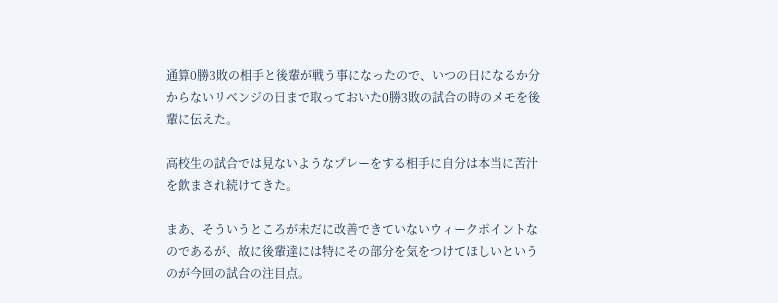通算0勝3敗の相手と後輩が戦う事になったので、いつの日になるか分からないリベンジの日まで取っておいた0勝3敗の試合の時のメモを後輩に伝えた。

高校生の試合では見ないようなプレーをする相手に自分は本当に苦汁を飲まされ続けてきた。

まあ、そういうところが未だに改善できていないウィークポイントなのであるが、故に後輩達には特にその部分を気をつけてほしいというのが今回の試合の注目点。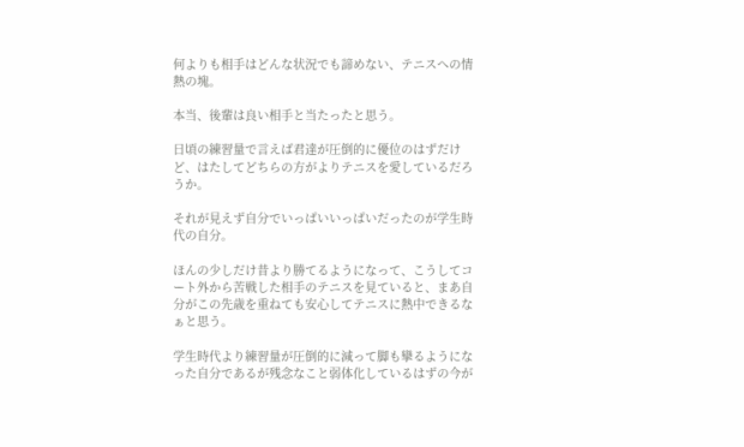何よりも相手はどんな状況でも諦めない、テニスへの情熱の塊。

本当、後輩は良い相手と当たったと思う。

日頃の練習量で言えば君達が圧倒的に優位のはずだけど、はたしてどちらの方がよりテニスを愛しているだろうか。

それが見えず自分でいっぱいいっぱいだったのが学生時代の自分。

ほんの少しだけ昔より勝てるようになって、こうしてコート外から苦戦した相手のテニスを見ていると、まあ自分がこの先歳を重ねても安心してテニスに熱中できるなぁと思う。

学生時代より練習量が圧倒的に減って脚も攣るようになった自分であるが残念なこと弱体化しているはずの今が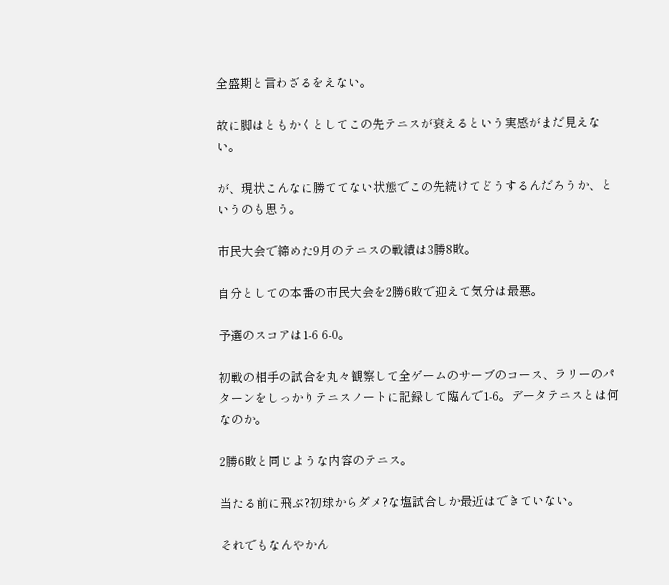全盛期と言わざるをえない。

故に脚はともかくとしてこの先テニスが衰えるという実感がまだ見えない。

が、現状こんなに勝ててない状態でこの先続けてどうするんだろうか、というのも思う。

市民大会で締めた9月のテニスの戦績は3勝8敗。

自分としての本番の市民大会を2勝6敗で迎えて気分は最悪。

予選のスコアは1-6 6-0。

初戦の相手の試合を丸々観察して全ゲームのサーブのコース、ラリーのパターンをしっかりテニスノートに記録して臨んで1-6。データテニスとは何なのか。

2勝6敗と同じような内容のテニス。

当たる前に飛ぶ?初球からダメ?な塩試合しか最近はできていない。

それでもなんやかん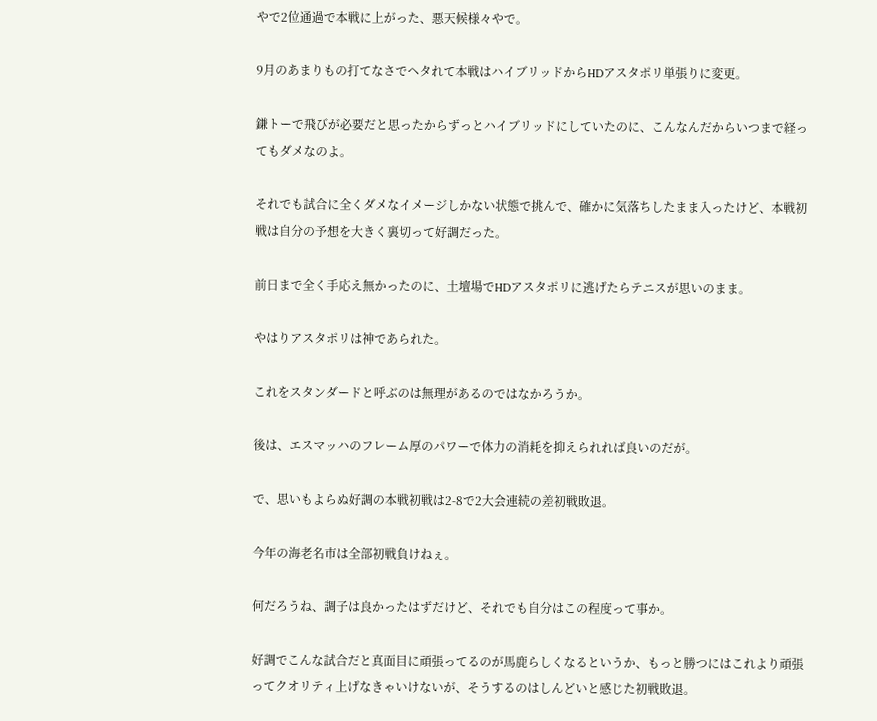やで2位通過で本戦に上がった、悪天候様々やで。

9月のあまりもの打てなさでヘタれて本戦はハイブリッドからHDアスタポリ単張りに変更。

鎌トーで飛びが必要だと思ったからずっとハイブリッドにしていたのに、こんなんだからいつまで経ってもダメなのよ。

それでも試合に全くダメなイメージしかない状態で挑んで、確かに気落ちしたまま入ったけど、本戦初戦は自分の予想を大きく裏切って好調だった。

前日まで全く手応え無かったのに、土壇場でHDアスタポリに逃げたらテニスが思いのまま。

やはりアスタポリは神であられた。

これをスタンダードと呼ぶのは無理があるのではなかろうか。

後は、エスマッハのフレーム厚のパワーで体力の消耗を抑えられれば良いのだが。

で、思いもよらぬ好調の本戦初戦は2-8で2大会連続の差初戦敗退。

今年の海老名市は全部初戦負けねぇ。

何だろうね、調子は良かったはずだけど、それでも自分はこの程度って事か。

好調でこんな試合だと真面目に頑張ってるのが馬鹿らしくなるというか、もっと勝つにはこれより頑張ってクオリティ上げなきゃいけないが、そうするのはしんどいと感じた初戦敗退。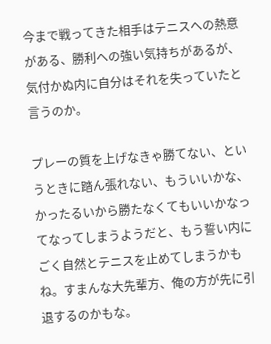今まで戦ってきた相手はテニスへの熱意がある、勝利への強い気持ちがあるが、気付かぬ内に自分はそれを失っていたと言うのか。

プレーの質を上げなきゃ勝てない、というときに踏ん張れない、もういいかな、かったるいから勝たなくてもいいかなってなってしまうようだと、もう誓い内にごく自然とテニスを止めてしまうかもね。すまんな大先輩方、俺の方が先に引退するのかもな。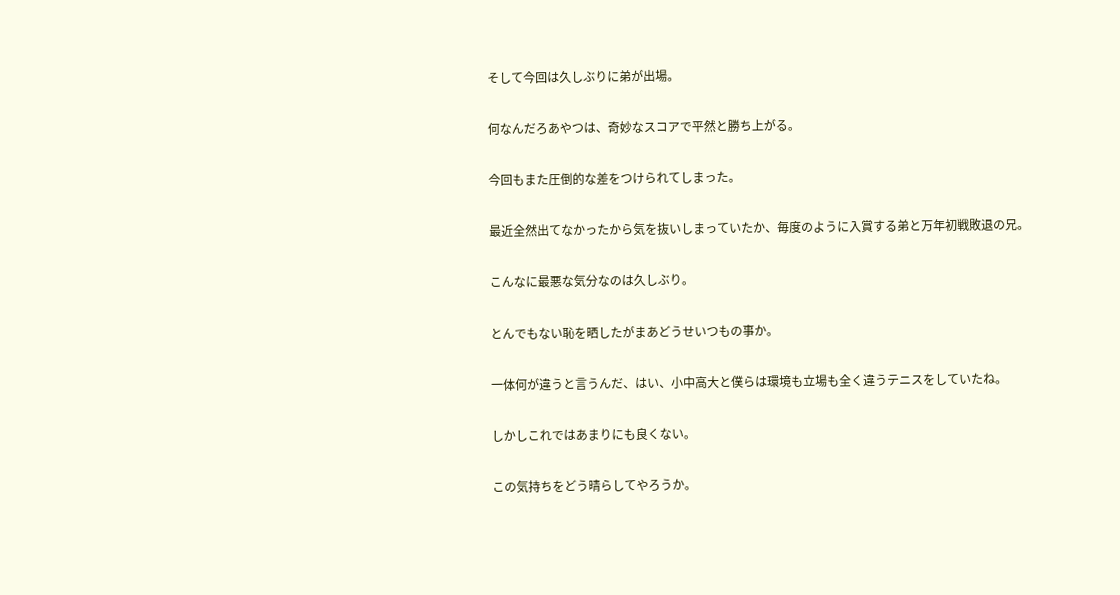そして今回は久しぶりに弟が出場。

何なんだろあやつは、奇妙なスコアで平然と勝ち上がる。

今回もまた圧倒的な差をつけられてしまった。

最近全然出てなかったから気を抜いしまっていたか、毎度のように入賞する弟と万年初戦敗退の兄。

こんなに最悪な気分なのは久しぶり。

とんでもない恥を晒したがまあどうせいつもの事か。

一体何が違うと言うんだ、はい、小中高大と僕らは環境も立場も全く違うテニスをしていたね。

しかしこれではあまりにも良くない。

この気持ちをどう晴らしてやろうか。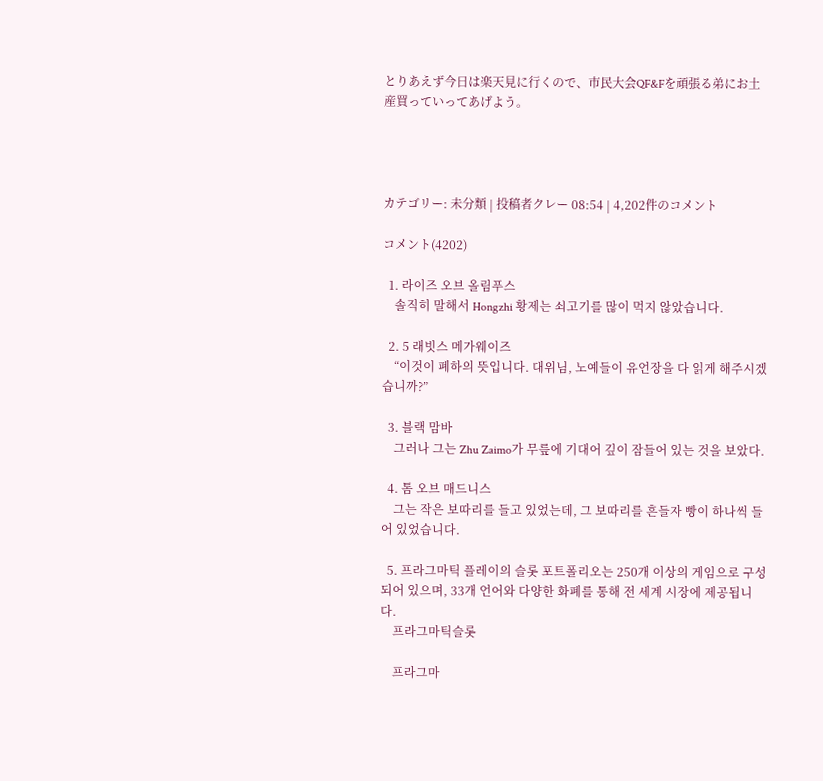とりあえず今日は楽天見に行くので、市民大会QF&Fを頑張る弟にお土産買っていってあげよう。




カテゴリー: 未分類 | 投稿者クレー 08:54 | 4,202件のコメント

コメント(4202)

  1. 라이즈 오브 올림푸스
    솔직히 말해서 Hongzhi 황제는 쇠고기를 많이 먹지 않았습니다.

  2. 5 래빗스 메가웨이즈
    “이것이 폐하의 뜻입니다. 대위님, 노예들이 유언장을 다 읽게 해주시겠습니까?”

  3. 블랙 맘바
    그러나 그는 Zhu Zaimo가 무릎에 기대어 깊이 잠들어 있는 것을 보았다.

  4. 톰 오브 매드니스
    그는 작은 보따리를 들고 있었는데, 그 보따리를 흔들자 빵이 하나씩 들어 있었습니다.

  5. 프라그마틱 플레이의 슬롯 포트폴리오는 250개 이상의 게임으로 구성되어 있으며, 33개 언어와 다양한 화폐를 통해 전 세계 시장에 제공됩니다.
    프라그마틱슬롯

    프라그마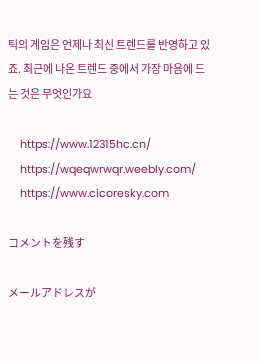틱의 게임은 언제나 최신 트렌드를 반영하고 있죠. 최근에 나온 트렌드 중에서 가장 마음에 드는 것은 무엇인가요

    https://www.12315hc.cn/
    https://wqeqwrwqr.weebly.com/
    https://www.cicoresky.com

コメントを残す

メールアドレスが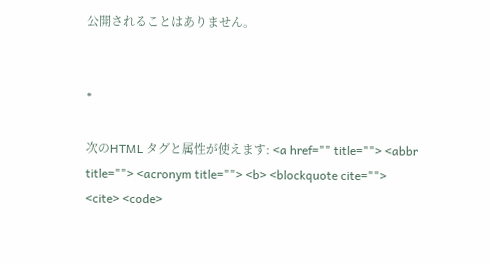公開されることはありません。


*

次のHTML タグと属性が使えます: <a href="" title=""> <abbr title=""> <acronym title=""> <b> <blockquote cite=""> <cite> <code>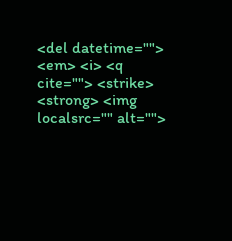<del datetime=""> <em> <i> <q cite=""> <strike> <strong> <img localsrc="" alt="">